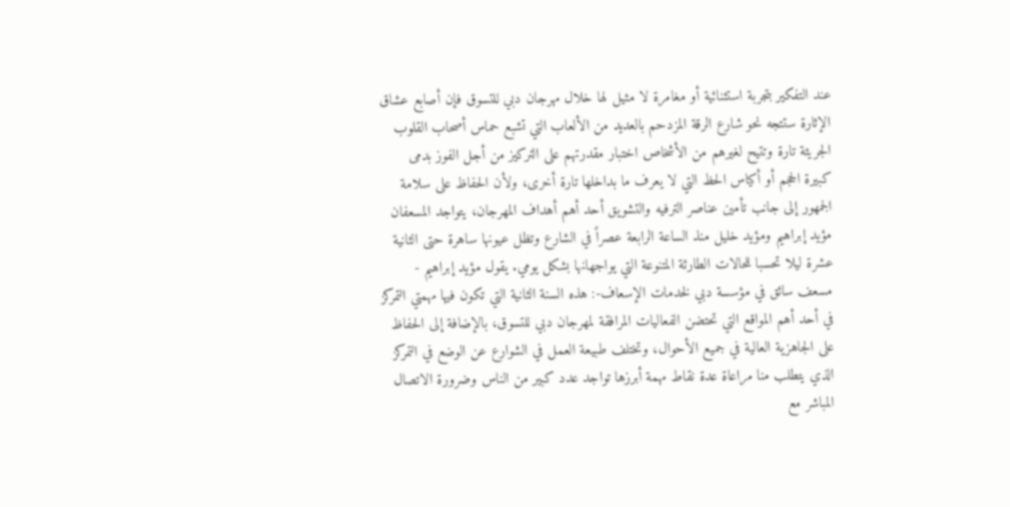عند التفكير بتجربة استثنائية أو مغامرة لا مثيل لها خلال مهرجان دبي للتسوق فإن أصابع عشاق الإثارة ستتجه نحو شارع الرقة المزدحم بالعديد من الألعاب التي تشبع حماس أصحاب القلوب الجريئة تارة وتتيح لغيرهم من الأشخاص اختبار مقدرتهم على التركيز من أجل الفوز بدمى كبيرة الحجم أو أكياس الحظ التي لا يعرف ما بداخلها تارة أخرى، ولأن الحفاظ على سلامة الجمهور إلى جانب تأمين عناصر الترفيه والتشويق أحد أهم أهداف المهرجان، يتواجد المسعفان مؤيد إبراهيم ومؤيد خليل منذ الساعة الرابعة عصراً في الشارع وتظل عيونها ساهرة حتى الثانية عشرة ليلا تحسبا للحالات الطارئة المتنوعة التي يواجهانها بشكل يومي. يقول مؤيد إبراهيم - مسعف سائق في مؤسسة دبي لخدمات الإسعاف-: هذه السنة الثانية التي تكون فيها مهمتي التمركز في أحد أهم المواقع التي تحتضن الفعاليات المرافقة لمهرجان دبي للتسوق، بالإضافة إلى الحفاظ على الجاهزية العالية في جميع الأحوال، وتختلف طبيعة العمل في الشوارع عن الوضع في التمركز الذي يتطلب منا مراعاة عدة نقاط مهمة أبرزها تواجد عدد كبير من الناس وضرورة الاتصال المباشر مع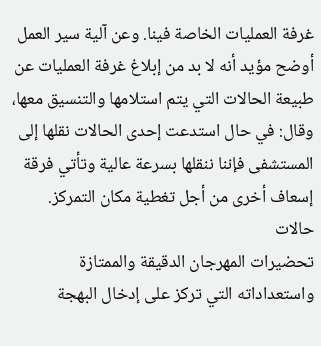غرفة العمليات الخاصة فينا. وعن آلية سير العمل أوضح مؤيد أنه لا بد من إبلاغ غرفة العمليات عن طبيعة الحالات التي يتم استلامها والتنسيق معها، وقال: في حال استدعت إحدى الحالات نقلها إلى المستشفى فإننا ننقلها بسرعة عالية وتأتي فرقة إسعاف أخرى من أجل تغطية مكان التمركز.
حالات
تحضيرات المهرجان الدقيقة والممتازة واستعداداته التي تركز على إدخال البهجة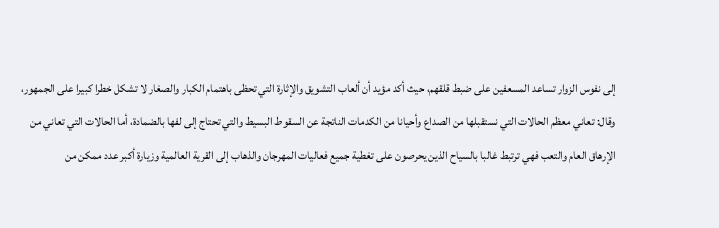إلى نفوس الزوار تساعد المسعفين على ضبط قلقهم، حيث أكد مؤيد أن ألعاب التشويق والإثارة التي تحظى باهتمام الكبار والصغار لا تشكل خطرا كبيرا على الجمهور، وقال: تعاني معظم الحالات التي نستقبلها من الصداع وأحيانا من الكدمات الناتجة عن السقوط البسيط والتي تحتاج إلى لفها بالضمادة، أما الحالات التي تعاني من الإرهاق العام والتعب فهي ترتبط غالبا بالسياح الذين يحرصون على تغطية جميع فعاليات المهرجان والذهاب إلى القرية العالمية وزيارة أكبر عدد ممكن من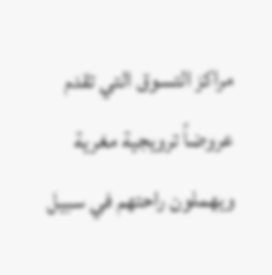مراكز التسوق التي تقدم عروضاً ترويجية مغرية ويهملون راحتهم في سبيل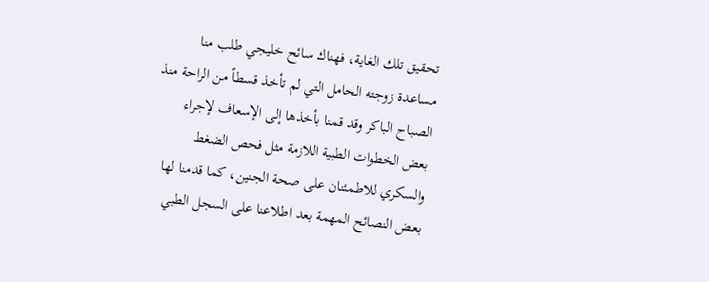تحقيق تلك الغاية، فهناك سائح خليجي طلب منا مساعدة زوجته الحامل التي لم تأخذ قسطاً من الراحة منذ الصباح الباكر وقد قمنا بأخذها إلى الإسعاف لإجراء بعض الخطوات الطبية اللازمة مثل فحص الضغط والسكري للاطمئنان على صحة الجنين، كما قدمنا لها بعض النصائح المهمة بعد اطلاعنا على السجل الطبي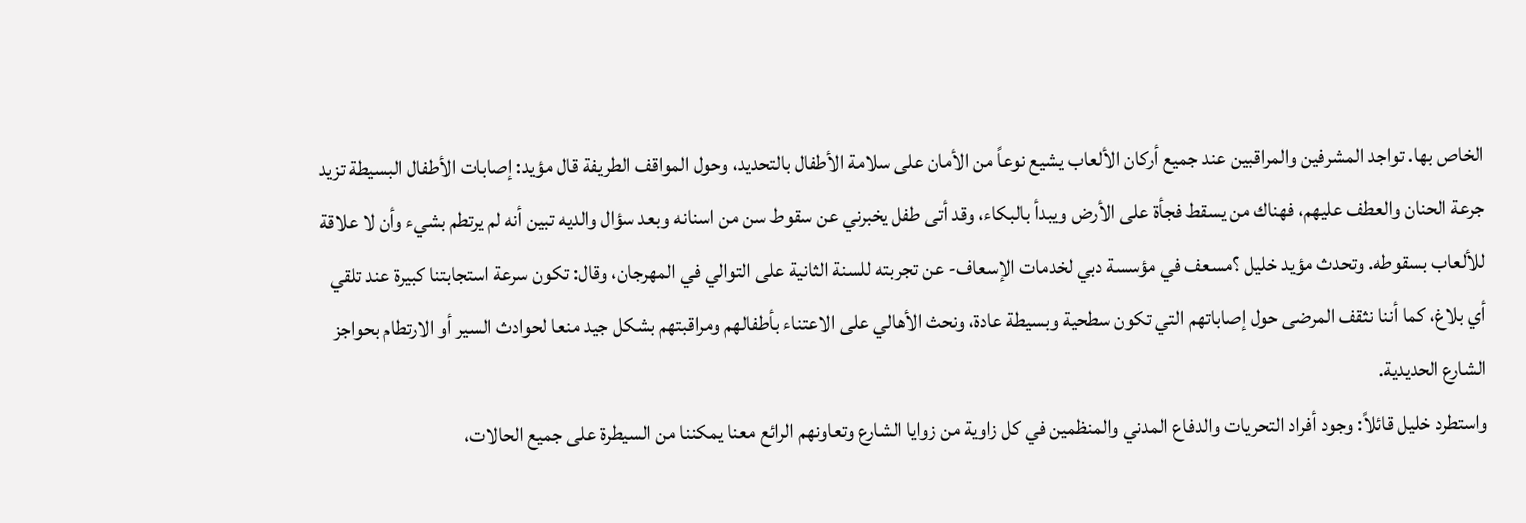الخاص بها. تواجد المشرفين والمراقبين عند جميع أركان الألعاب يشيع نوعاً من الأمان على سلامة الأطفال بالتحديد، وحول المواقف الطريفة قال مؤيد: إصابات الأطفال البسيطة تزيد جرعة الحنان والعطف عليهم، فهناك من يسقط فجأة على الأرض ويبدأ بالبكاء، وقد أتى طفل يخبرني عن سقوط سن من اسنانه وبعد سؤال والديه تبين أنه لم يرتطم بشيء وأن لا علاقة للألعاب بسقوطه. وتحدث مؤيد خليل ؟مسعف في مؤسسة دبي لخدمات الإسعاف- عن تجربته للسنة الثانية على التوالي في المهرجان، وقال: تكون سرعة استجابتنا كبيرة عند تلقي أي بلاغ، كما أننا نثقف المرضى حول إصاباتهم التي تكون سطحية وبسيطة عادة، ونحث الأهالي على الاعتناء بأطفالهم ومراقبتهم بشكل جيد منعا لحوادث السير أو الارتطام بحواجز الشارع الحديدية.
واستطرد خليل قائلاً: وجود أفراد التحريات والدفاع المدني والمنظمين في كل زاوية من زوايا الشارع وتعاونهم الرائع معنا يمكننا من السيطرة على جميع الحالات،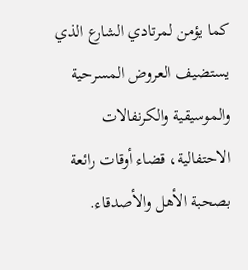كما يؤمن لمرتادي الشارع الذي يستضيف العروض المسرحية والموسيقية والكرنفالات الاحتفالية، قضاء أوقات رائعة بصحبة الأهل والأصدقاء.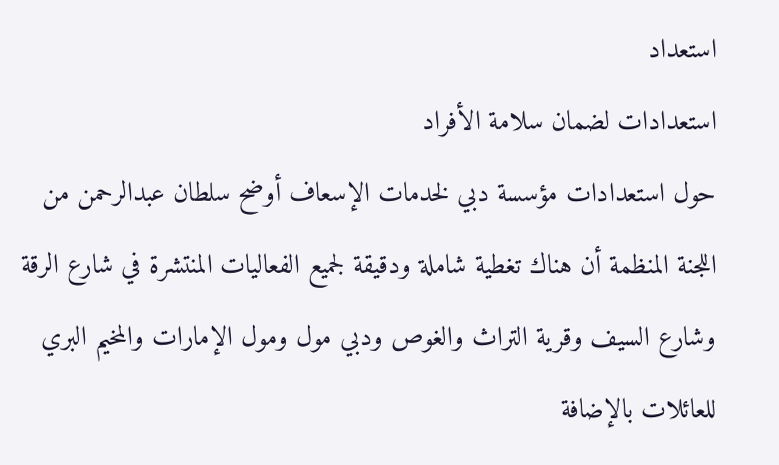استعداد
استعدادات لضمان سلامة الأفراد
حول استعدادات مؤسسة دبي لخدمات الإسعاف أوضح سلطان عبدالرحمن من اللجنة المنظمة أن هناك تغطية شاملة ودقيقة لجميع الفعاليات المنتشرة في شارع الرقة وشارع السيف وقرية التراث والغوص ودبي مول ومول الإمارات والمخيم البري للعائلات بالإضافة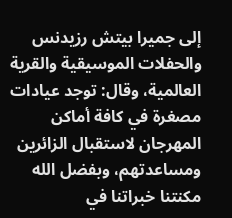إلى جميرا بيتش رزيدنس والحفلات الموسيقية والقرية العالمية، وقال: توجد عيادات مصغرة في كافة أماكن المهرجان لاستقبال الزائرين ومساعدتهم، وبفضل الله مكنتنا خبراتنا في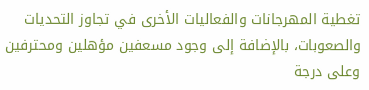تغطية المهرجانات والفعاليات الأخرى في تجاوز التحديات والصعوبات، بالإضافة إلى وجود مسعفين مؤهلين ومحترفين وعلى درجة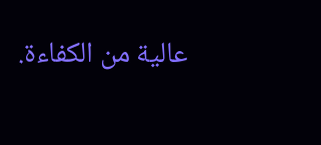عالية من الكفاءة.